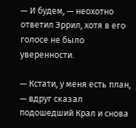— И будем, — неохотно ответил Эррил, хотя в его голосе не было уверенности.

— Кстати, у меня есть план, — вдруг сказал подошедший Крал и снова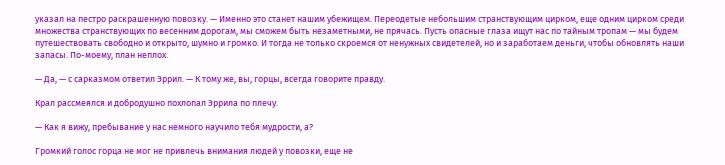указал на пестро раскрашенную повозку. — Именно это станет нашим убежищем. Переодетые небольшим странствующим цирком, еще одним цирком среди множества странствующих по весенним дорогам, мы сможем быть незаметными, не прячась. Пусть опасные глаза ищут нас по тайным тропам — мы будем путешествовать свободно и открыто, шумно и громко. И тогда не только скроемся от ненужных свидетелей, но и заработаем деньги, чтобы обновлять наши запасы. По-моему, план неплох.

— Да, — с сарказмом ответил Эррил. — К тому же, вы, горцы, всегда говорите правду.

Крал рассмеялся и добродушно похлопал Эррила по плечу.

— Как я вижу, пребывание у нас немного научило тебя мудрости, а?

Громкий голос горца не мог не привлечь внимания людей у повозки, еще не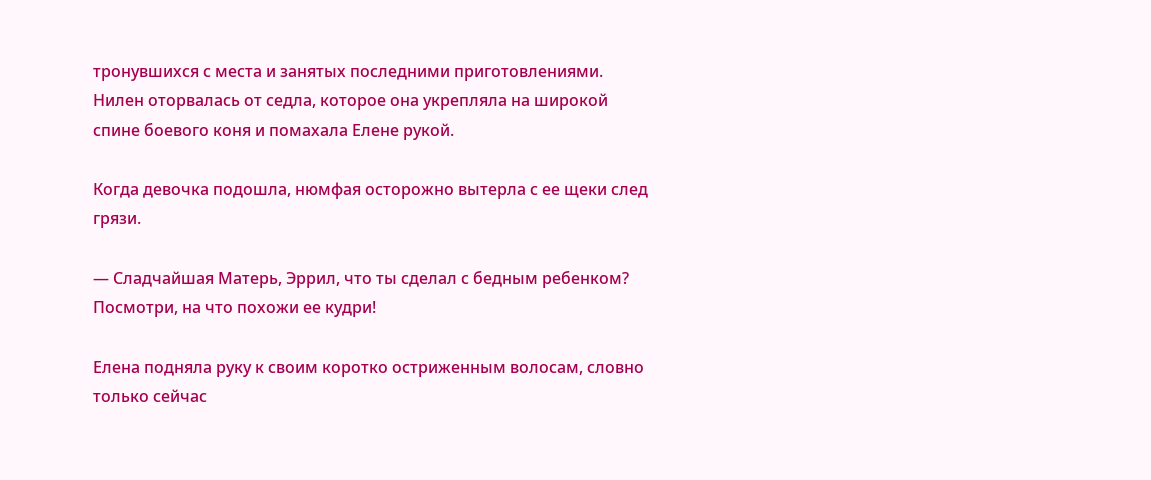тронувшихся с места и занятых последними приготовлениями. Нилен оторвалась от седла, которое она укрепляла на широкой спине боевого коня и помахала Елене рукой.

Когда девочка подошла, нюмфая осторожно вытерла с ее щеки след грязи.

— Сладчайшая Матерь, Эррил, что ты сделал с бедным ребенком? Посмотри, на что похожи ее кудри!

Елена подняла руку к своим коротко остриженным волосам, словно только сейчас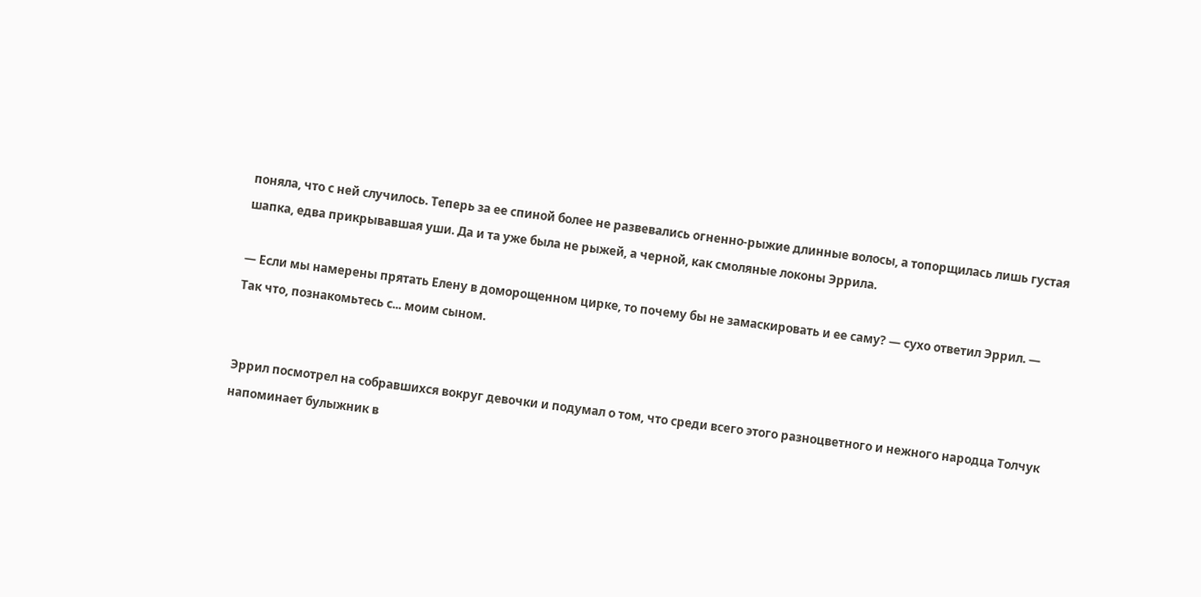поняла, что с ней случилось. Теперь за ее спиной более не развевались огненно-рыжие длинные волосы, а топорщилась лишь густая шапка, едва прикрывавшая уши. Да и та уже была не рыжей, а черной, как смоляные локоны Эррила.

— Если мы намерены прятать Елену в доморощенном цирке, то почему бы не замаскировать и ее саму? — сухо ответил Эррил. — Так что, познакомьтесь с... моим сыном.


Эррил посмотрел на собравшихся вокруг девочки и подумал о том, что среди всего этого разноцветного и нежного народца Толчук напоминает булыжник в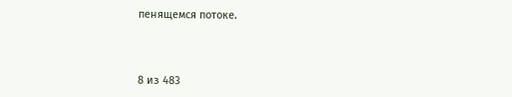пенящемся потоке.



8 из 483